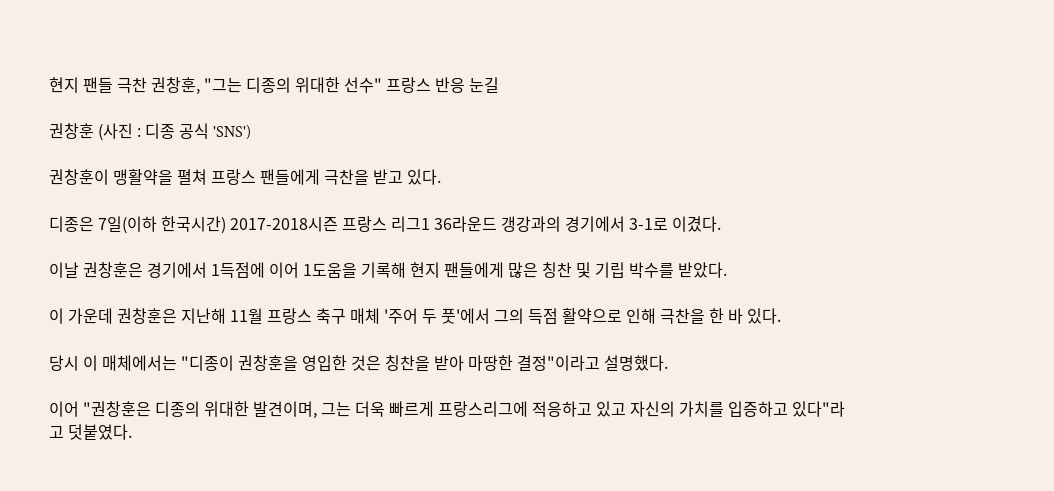현지 팬들 극찬 권창훈, "그는 디종의 위대한 선수" 프랑스 반응 눈길

권창훈 (사진 : 디종 공식 'SNS')

권창훈이 맹활약을 펼쳐 프랑스 팬들에게 극찬을 받고 있다.

디종은 7일(이하 한국시간) 2017-2018시즌 프랑스 리그1 36라운드 갱강과의 경기에서 3-1로 이겼다.

이날 권창훈은 경기에서 1득점에 이어 1도움을 기록해 현지 팬들에게 많은 칭찬 및 기립 박수를 받았다.

이 가운데 권창훈은 지난해 11월 프랑스 축구 매체 '주어 두 풋'에서 그의 득점 활약으로 인해 극찬을 한 바 있다.

당시 이 매체에서는 "디종이 권창훈을 영입한 것은 칭찬을 받아 마땅한 결정"이라고 설명했다.

이어 "권창훈은 디종의 위대한 발견이며, 그는 더욱 빠르게 프랑스리그에 적응하고 있고 자신의 가치를 입증하고 있다"라고 덧붙였다.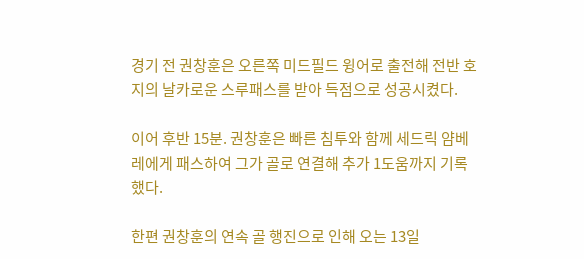경기 전 권창훈은 오른쪽 미드필드 윙어로 출전해 전반 호지의 날카로운 스루패스를 받아 득점으로 성공시켰다.

이어 후반 15분. 권창훈은 빠른 침투와 함께 세드릭 얌베레에게 패스하여 그가 골로 연결해 추가 1도움까지 기록했다.

한편 권창훈의 연속 골 행진으로 인해 오는 13일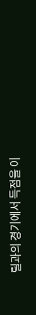릴과의 경기에서 득점을 이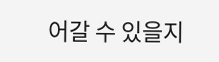어갈 수 있을지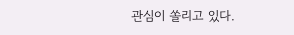관심이 쏠리고 있다.